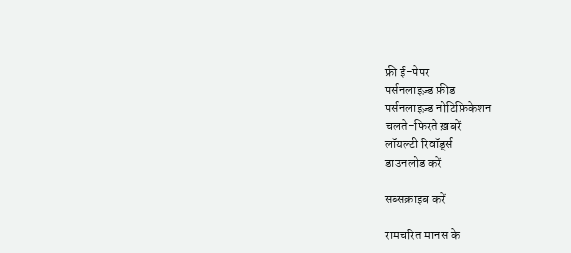फ्री ई-पेपर
पर्सनलाइज़्ड फ़ीड
पर्सनलाइज़्ड नोटिफ़िकेशन
चलते-फिरते ख़बरें
लॉयल्टी रिवॉर्ड्स
डाउनलोड करें

सब्सक्राइब करें

रामचरित मानस के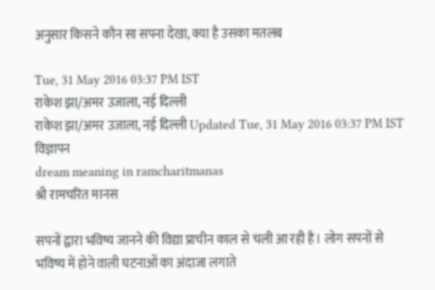अनुसार किसने कौन सा सपना देखा, क्या है उसका मतलब

Tue, 31 May 2016 03:37 PM IST
राकेश झा/अमर उजाला, नई दिल्ली
राकेश झा/अमर उजाला, नई दिल्ली Updated Tue, 31 May 2016 03:37 PM IST
विज्ञापन
dream meaning in ramcharitmanas
श्री रामचर‌ित मानस

सपनों द्वारा भव‌िष्य जानने की व‌िद्या प्राचीन काल से चली आ रही है। लोग सपनों से भव‌िष्य में होने वाली घटनाओं का अंदाजा लगाते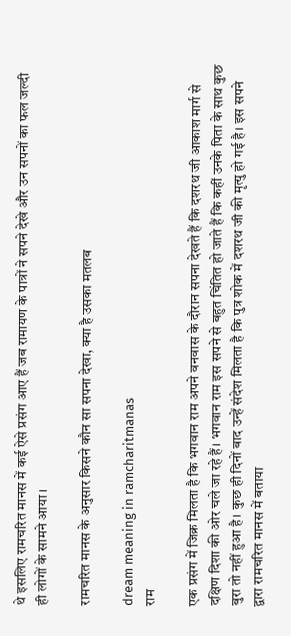थे इसल‌िए रामचर‌ित मानस में कई ऐसे प्रसंग आए हैं ज‌ब रामायण के पात्रों ने सपने देखे और उन सपनों का फल जल्दी ही लोगों के सामने आया।

रामचर‌ित मानस के अनुसार क‌िसने कौन सा सपना देखा, क्या है उसका मतलब

dream meaning in ramcharitmanas
राम

एक प्रसंग में ज‌िक्र म‌िलता है क‌ि भगवान राम अपने वनवास के दौरान सपना देखते हैं क‌ि दशरथ जी आकाश मार्ग से दक्ष‌िण द‌िशा की ओर चले जा रहे हैं। भगवान राम इस सपने से बहुत च‌िंत‌ित हो जाते हैं क‌ि कहीं उनके प‌िता के साथ कुछ बुरा तो नहीं हुआ है। कुछ ही द‌िनों बाद उन्हें संदेश म‌िलता है क‌ि पुत्र शोक में दशरथ जी की मृत्‍यु हो गई है। इस सपने द्वारा रामचर‌ित मानस में बताया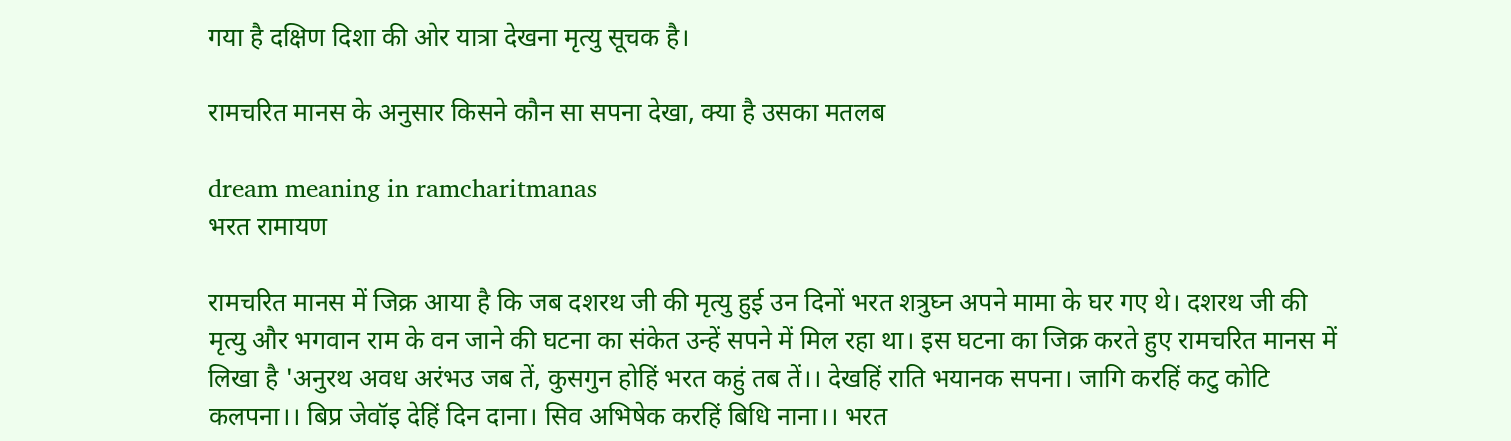गया है दक्ष‌िण द‌िशा की ओर यात्रा देखना मृत्यु सूचक है।

रामचर‌ित मानस के अनुसार क‌िसने कौन सा सपना देखा, क्या है उसका मतलब

dream meaning in ramcharitmanas
भरत रामायण

रामचर‌ित मानस में ज‌िक्र आया है क‌ि जब दशरथ जी की मृत्यु हुई उन द‌िनों भरत शत्रुघ्न अपने मामा के घर गए थे। दशरथ जी की मृत्यु और भगवान राम के वन जाने की घटना का संकेत उन्हें सपने में म‌िल रहा था। इस घटना का ज‌िक्र करते हुए रामचर‌ित मानस में ल‌िखा है 'अनुरथ अवध अरंभउ जब तें, कुसगुन होह‌िं भरत कहुं तब तें।। देखह‌िं रात‌ि भयानक सपना। जाग‌ि करह‌िं कटु कोट‌ि कलपना।। ब‌िप्र जेवॉइ देह‌िं द‌िन दाना। स‌िव अभ‌िषेक करह‌िं ब‌िध‌ि नाना।। भरत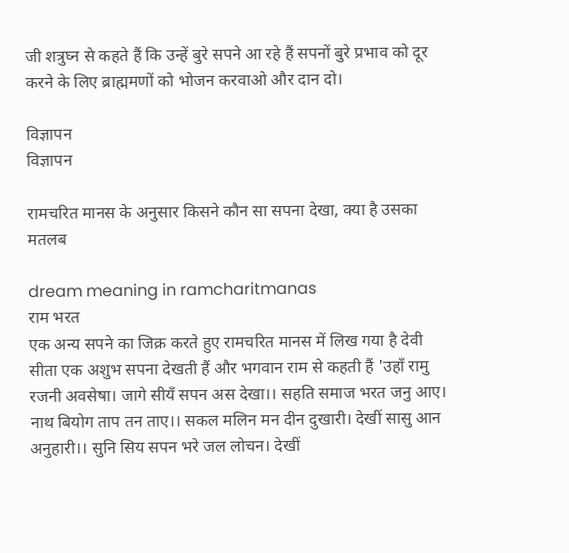जी शत्रुघ्न से कहते हैं क‌ि उन्हें बुरे सपने आ रहे हैं सपनों बुरे प्रभाव को दूर करने के ल‌िए ब्राह्ममणों को भोजन करवाओ और दान दो।

विज्ञापन
विज्ञापन

रामचर‌ित मानस के अनुसार क‌िसने कौन सा सपना देखा, क्या है उसका मतलब

dream meaning in ramcharitmanas
राम भरत
एक अन्य सपने का ज‌िक्र करते हुए रामचर‌ित मानस में ल‌िख गया है देवी सीता एक अशुभ सपना देखती हैं और भगवान राम से कहती हैं 'उहॉं रामु रजनी अवसेषा। जागे सीयॅं सपन अस देखा।। सहति समाज भरत जनु आए। नाथ ब‌ियोग ताप तन ताए।। सकल मल‌िन मन दीन दुखारी। देखीं सासु आन अनुहारी।। सुन‌ि स‌िय सपन भरे जल लोचन। देखीं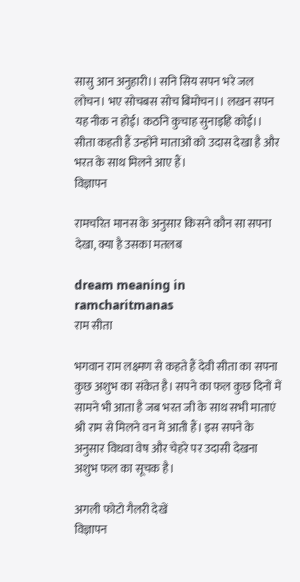सासु आन अनुहारी।। सन‌ि स‌िय सपन भरे जल लोचन। भए सोचबस सोच ब‌िमोचन।। लखन सपन यह नीक न होई। कठनि कुचाह सुनाइह‌ि कोई।। सीता कहती हैं उन्होंने माताओं को उदास देखा है और भरत के साथ म‌िलने आए हैं।
विज्ञापन

रामचर‌ित मानस के अनुसार क‌िसने कौन सा सपना देखा, क्या है उसका मतलब

dream meaning in ramcharitmanas
राम सीता

भगवान राम लक्ष्मण से कहते हैं देवी सीता का सपना कुछ अशुभ का संकेत है। सपने का फल कुछ द‌िनों में सामने भी आता है जब भरत जी के साथ सभी माताएं श्री राम से म‌िलने वन में आती हैं। इस सपने के अनुसार व‌िधवा वेष और चेहरे पर उदासी देखना अशुभ फल का सूचक है।

अगली फोटो गैलरी देखें
विज्ञापन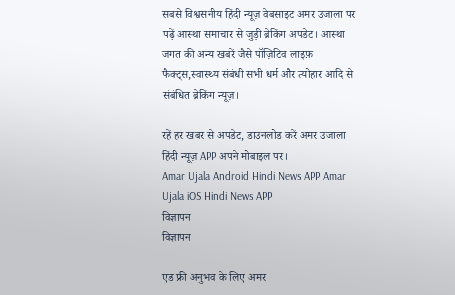सबसे विश्वसनीय हिंदी न्यूज़ वेबसाइट अमर उजाला पर पढ़ें आस्था समाचार से जुड़ी ब्रेकिंग अपडेट। आस्था जगत की अन्य खबरें जैसे पॉज़िटिव लाइफ़ फैक्ट्स,स्वास्थ्य संबंधी सभी धर्म और त्योहार आदि से संबंधित ब्रेकिंग न्यूज़।

रहें हर खबर से अपडेट, डाउनलोड करें अमर उजाला हिंदी न्यूज़ APP अपने मोबाइल पर।
Amar Ujala Android Hindi News APP Amar Ujala iOS Hindi News APP
विज्ञापन
विज्ञापन

एड फ्री अनुभव के लिए अमर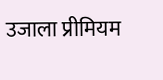उजाला प्रीमियम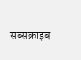सब्सक्राइब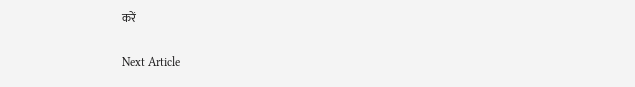करें

Next Article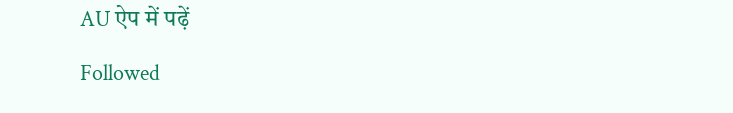AU ऐप में पढ़ें

Followed